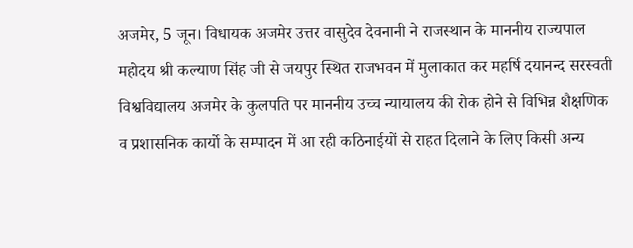अजमेर, 5 जून। विधायक अजमेर उत्तर वासुदेव देवनानी ने राजस्थान के माननीय राज्यपाल महोदय श्री कल्याण सिंह जी से जयपुर स्थित राजभवन में मुलाकात कर महर्षि दयानन्द सरस्वती विश्वविद्यालय अजमेर के कुलपति पर माननीय उच्च न्यायालय की रोक होने से विभिन्न शैक्षणिक व प्रशासनिक कार्यो के सम्पादन में आ रही कठिनाईयों से राहत दिलाने के लिए किसी अन्य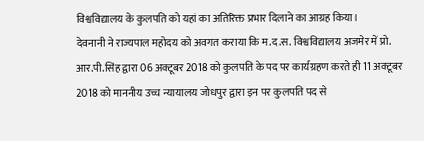विश्वविद्यालय के कुलपति को यहां का अतिरिक्त प्रभार दिलाने का आग्रह किया।
देवनानी ने राज्यपाल महोदय को अवगत कराया कि म.द.स. विश्वविद्यालय अजमेर में प्रो. आर.पी.सिंह द्वारा 06 अक्टूबर 2018 को कुलपति के पद पर कार्यग्रहण करते ही 11 अक्टूबर 2018 को माननीय उच्च न्यायालय जोधपुर द्वारा इन पर कुलपति पद से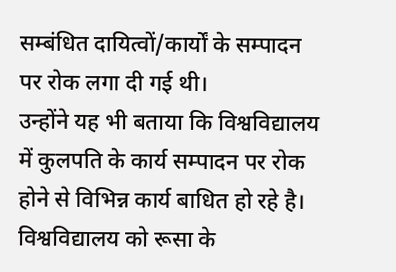सम्बंधित दायित्वों/कार्यों के सम्पादन पर रोक लगा दी गई थी।
उन्होंने यह भी बताया कि विश्वविद्यालय में कुलपति के कार्य सम्पादन पर रोक होने से विभिन्न कार्य बाधित हो रहे है। विश्वविद्यालय को रूसा के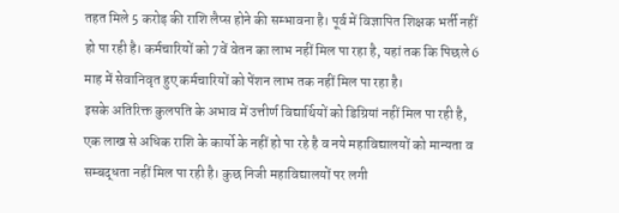तहत मिले 5 करोड़ की राशि लैप्स होने की सम्भावना है। पूर्व में विज्ञापित शिक्षक भर्ती नहीं हो पा रही है। कर्मचारियों को 7वें वेतन का लाभ नहीं मिल पा रहा है, यहां तक कि पिछले 6 माह में सेवानिवृत हुए कर्मचारियों को पेंशन लाभ तक नहीं मिल पा रहा है।
इसके अतिरिक्त कुलपति के अभाव में उत्तीर्ण विद्यार्थियों को डिग्रियां नहीं मिल पा रही है, एक लाख से अधिक राशि के कार्यो के नहीं हो पा रहे है व नये महाविद्यालयों को मान्यता व सम्बद्धता नहीं मिल पा रही है। कुछ निजी महाविद्यालयों पर लगी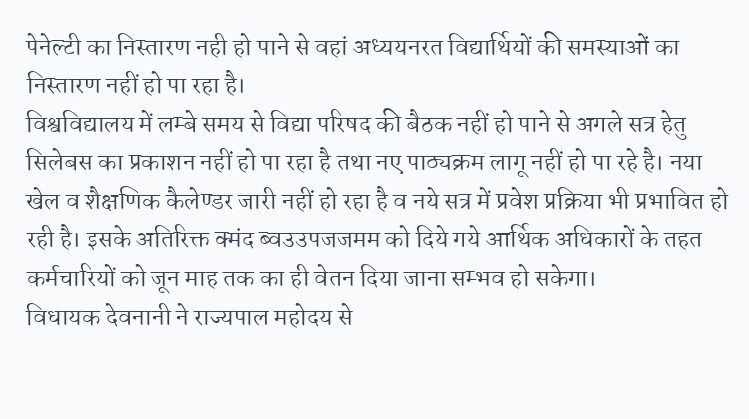पेनेल्टी का निस्तारण नही हो पाने से वहां अध्ययनरत विद्यार्थियों की समस्याओं का निस्तारण नहीं हो पा रहा है।
विश्वविद्यालय में लम्बे समय से विद्या परिषद की बैठक नहीं हो पाने से अगले सत्र हेतु सिलेबस का प्रकाशन नहीं हो पा रहा है तथा नए पाठ्यक्रम लागू नहीं हो पा रहे है। नया खेल व शैक्षणिक कैलेण्डर जारी नहीं हो रहा है व नये सत्र में प्रवेश प्रक्रिया भी प्रभावित हो रही है। इसके अतिरिक्त क्मंद ब्वउउपजजमम को दिये गये आर्थिक अधिकारों के तहत कर्मचारियों को जून माह तक का ही वेतन दिया जाना सम्भव हो सकेगा।
विधायक देवनानी ने राज्यपाल महोदय से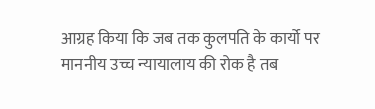आग्रह किया कि जब तक कुलपति के कार्यो पर माननीय उच्च न्यायालाय की रोक है तब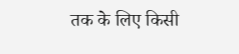तक के लिए किसी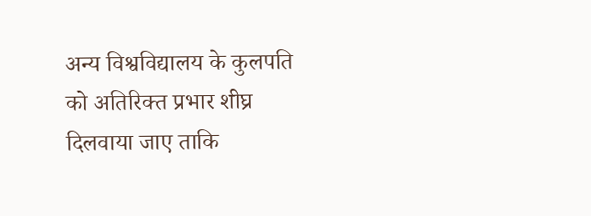अन्य विश्वविद्यालय के कुलपति को अतिरिक्त प्रभार शीघ्र दिलवाया जाए ताकि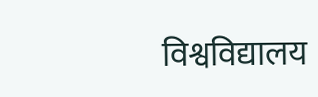विश्वविद्यालय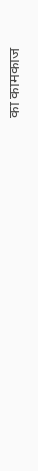का कामकाज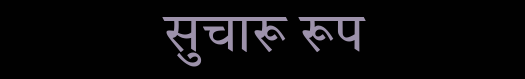सुचारू रूप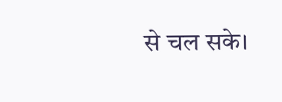से चल सके।